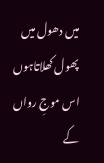میں دھول میں پھول کھلاتاہوں اس موجِ رواں کے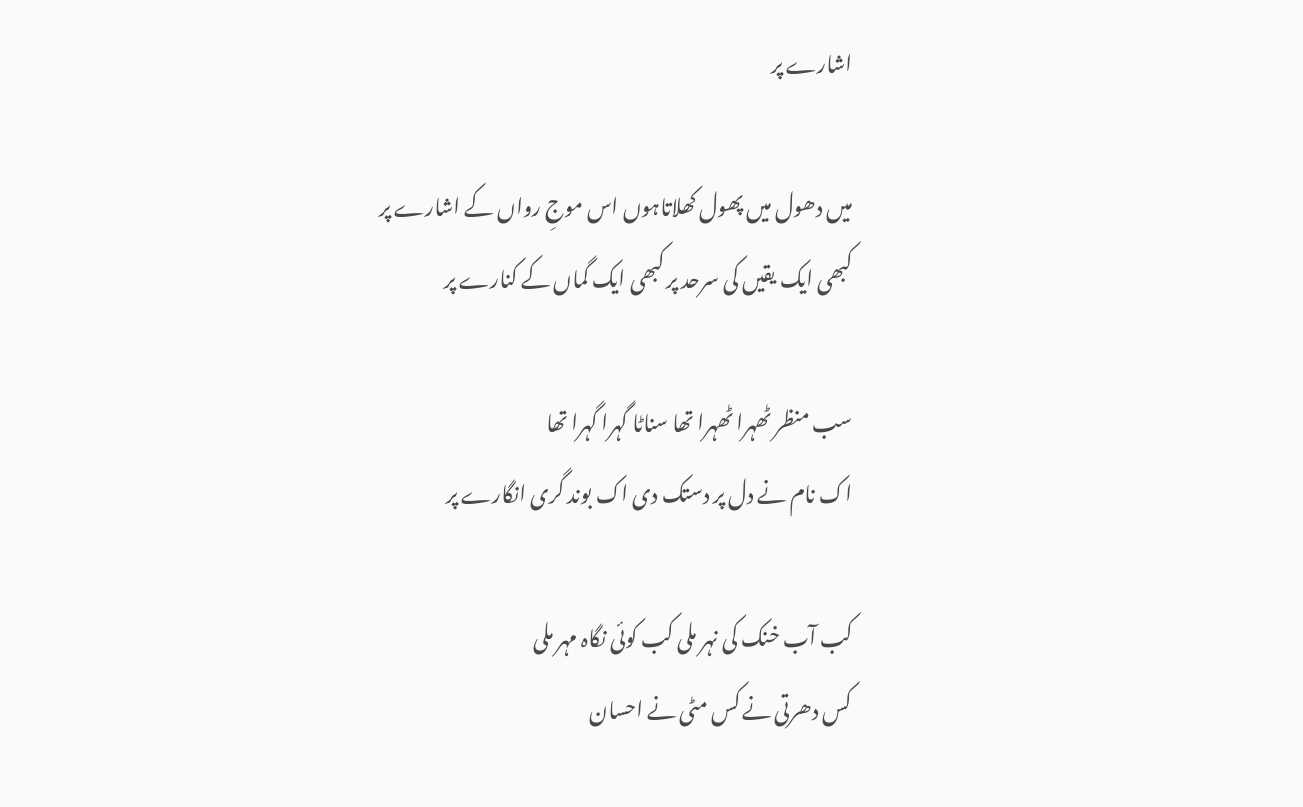اشارے پر

میں دھول میں پھول کھلاتاہوں اس موجِ رواں کے اشارے پر
کبھی ایک یقیں کی سرحد پر کبھی ایک گماں کے کنارے پر

سب منظر ٹھہرا ٹھہرا تھا سناٹا گہرا گہرا تھا
اک نام نے دل پر دستک دی اک بوند گری انگارے پر

کب آب خنک کی نہر ملی کب کوئی نگاہ مہر ملی
کس دھرتی نے کس مٹی نے احسان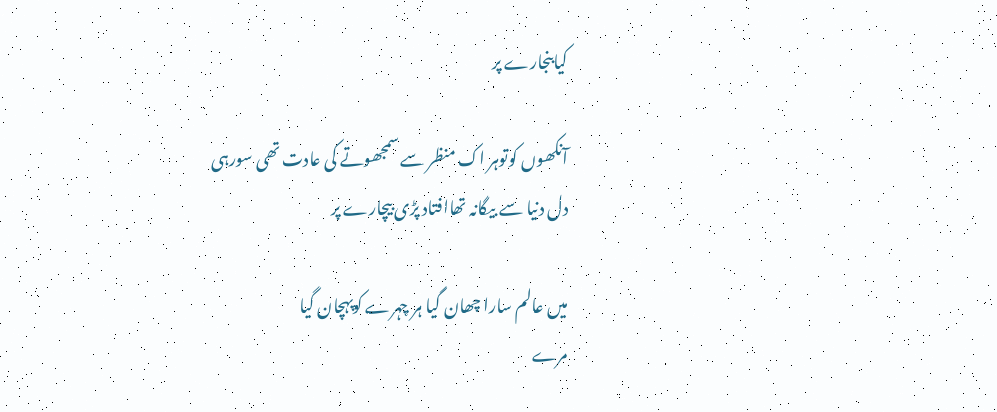کیابنجارے پر

آنکھوں کوتوہر اک منظر سے سمجھوتے کی عادت تھی سورہی
دل دنیا سے بیگانہ تھاافتاد پڑی بیچارے پر

میں عالم سارا چھان گیا ہر چہرے کوپہچان گیا
مرے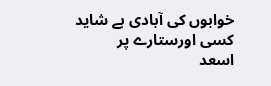خوابوں کی آبادی ہے شاید کسی اورستارے پر
اسعد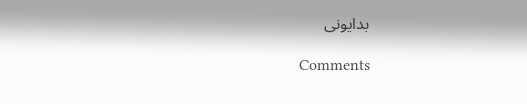بدایونی

Comments